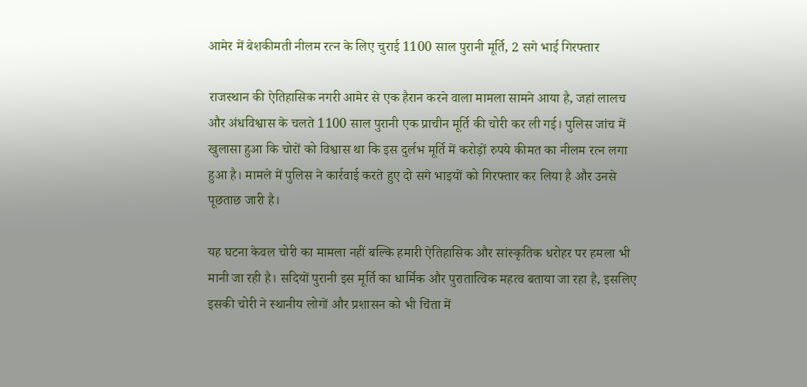आमेर में बेशकीमती नीलम रत्न के लिए चुराई 1100 साल पुरानी मूर्ति, 2 सगे भाई गिरफ्तार

राजस्थान की ऐतिहासिक नगरी आमेर से एक हैरान करने वाला मामला सामने आया है, जहां लालच और अंधविश्वास के चलते 1100 साल पुरानी एक प्राचीन मूर्ति की चोरी कर ली गई। पुलिस जांच में खुलासा हुआ कि चोरों को विश्वास था कि इस दुर्लभ मूर्ति में करोड़ों रुपये कीमत का नीलम रत्न लगा हुआ है। मामले में पुलिस ने कार्रवाई करते हुए दो सगे भाइयों को गिरफ्तार कर लिया है और उनसे पूछताछ जारी है।

यह घटना केवल चोरी का मामला नहीं बल्कि हमारी ऐतिहासिक और सांस्कृतिक धरोहर पर हमला भी मानी जा रही है। सदियों पुरानी इस मूर्ति का धार्मिक और पुरातात्विक महत्व बताया जा रहा है, इसलिए इसकी चोरी ने स्थानीय लोगों और प्रशासन को भी चिंता में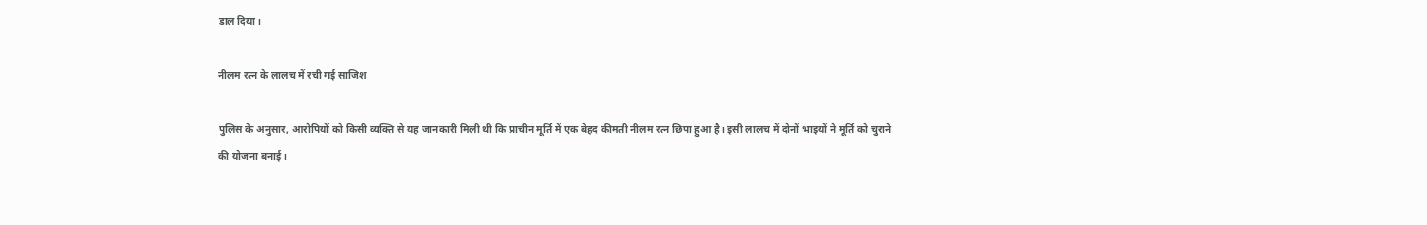डाल दिया।

नीलम रत्न के लालच में रची गई साजिश

पुलिस के अनुसार, आरोपियों को किसी व्यक्ति से यह जानकारी मिली थी कि प्राचीन मूर्ति में एक बेहद कीमती नीलम रत्न छिपा हुआ है। इसी लालच में दोनों भाइयों ने मूर्ति को चुराने की योजना बनाई।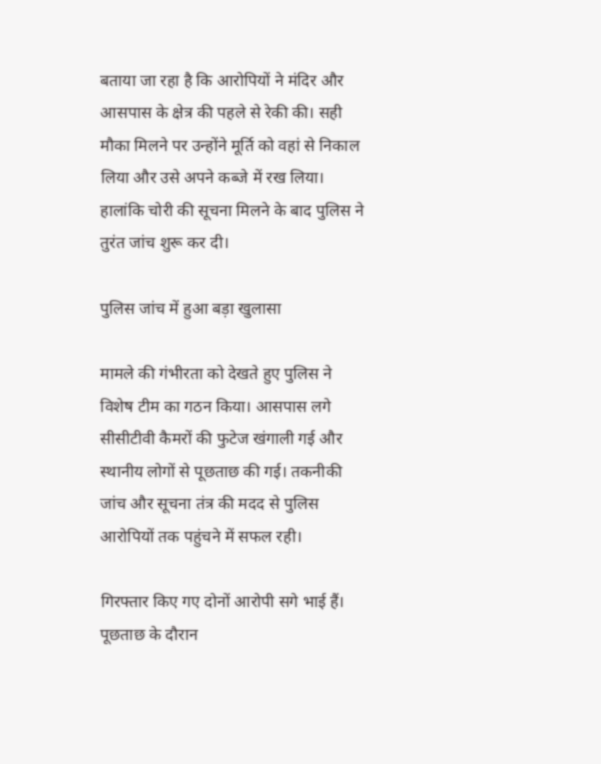बताया जा रहा है कि आरोपियों ने मंदिर और आसपास के क्षेत्र की पहले से रेकी की। सही मौका मिलने पर उन्होंने मूर्ति को वहां से निकाल लिया और उसे अपने कब्जे में रख लिया। हालांकि चोरी की सूचना मिलने के बाद पुलिस ने तुरंत जांच शुरू कर दी।

पुलिस जांच में हुआ बड़ा खुलासा

मामले की गंभीरता को देखते हुए पुलिस ने विशेष टीम का गठन किया। आसपास लगे सीसीटीवी कैमरों की फुटेज खंगाली गई और स्थानीय लोगों से पूछताछ की गई। तकनीकी जांच और सूचना तंत्र की मदद से पुलिस आरोपियों तक पहुंचने में सफल रही।

गिरफ्तार किए गए दोनों आरोपी सगे भाई हैं। पूछताछ के दौरान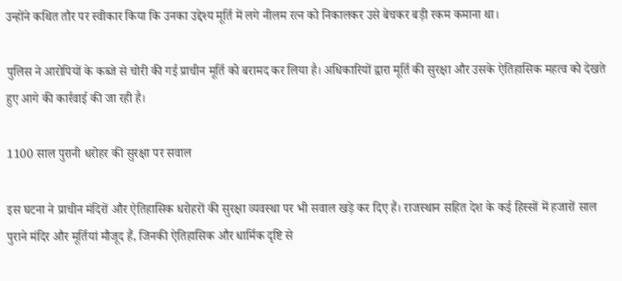उन्होंने कथित तौर पर स्वीकार किया कि उनका उद्देश्य मूर्ति में लगे नीलम रत्न को निकालकर उसे बेचकर बड़ी रकम कमाना था।

पुलिस ने आरोपियों के कब्जे से चोरी की गई प्राचीन मूर्ति को बरामद कर लिया है। अधिकारियों द्वारा मूर्ति की सुरक्षा और उसके ऐतिहासिक महत्व को देखते हुए आगे की कार्रवाई की जा रही है।

1100 साल पुरानी धरोहर की सुरक्षा पर सवाल

इस घटना ने प्राचीन मंदिरों और ऐतिहासिक धरोहरों की सुरक्षा व्यवस्था पर भी सवाल खड़े कर दिए हैं। राजस्थान सहित देश के कई हिस्सों में हजारों साल पुराने मंदिर और मूर्तियां मौजूद हैं, जिनकी ऐतिहासिक और धार्मिक दृष्टि से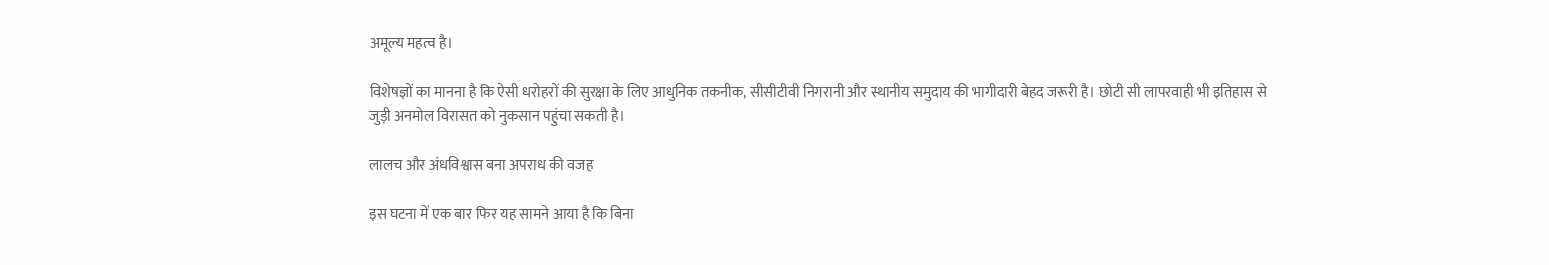अमूल्य महत्व है।

विशेषज्ञों का मानना है कि ऐसी धरोहरों की सुरक्षा के लिए आधुनिक तकनीक, सीसीटीवी निगरानी और स्थानीय समुदाय की भागीदारी बेहद जरूरी है। छोटी सी लापरवाही भी इतिहास से जुड़ी अनमोल विरासत को नुकसान पहुंचा सकती है।

लालच और अंधविश्वास बना अपराध की वजह

इस घटना में एक बार फिर यह सामने आया है कि बिना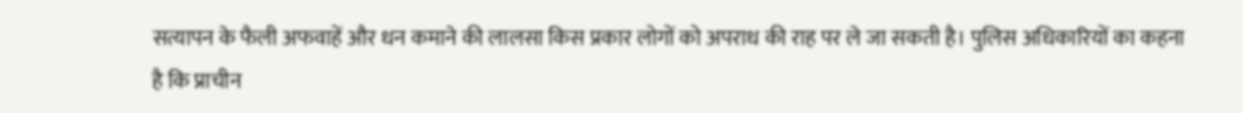सत्यापन के फैली अफवाहें और धन कमाने की लालसा किस प्रकार लोगों को अपराध की राह पर ले जा सकती है। पुलिस अधिकारियों का कहना है कि प्राचीन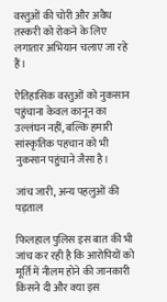वस्तुओं की चोरी और अवैध तस्करी को रोकने के लिए लगातार अभियान चलाए जा रहे हैं।

ऐतिहासिक वस्तुओं को नुकसान पहुंचाना केवल कानून का उल्लंघन नहीं, बल्कि हमारी सांस्कृतिक पहचान को भी नुकसान पहुंचाने जैसा है।

जांच जारी, अन्य पहलुओं की पड़ताल

फिलहाल पुलिस इस बात की भी जांच कर रही है कि आरोपियों को मूर्ति में नीलम होने की जानकारी किसने दी और क्या इस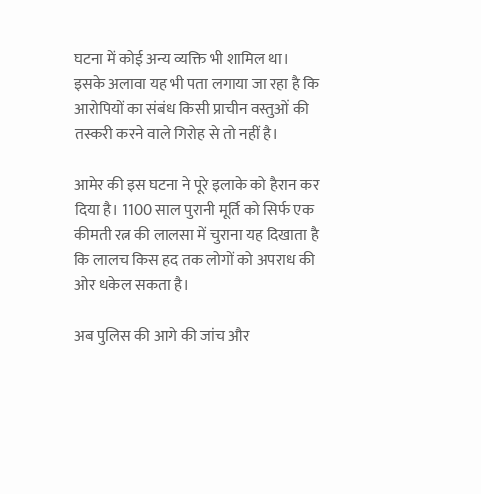घटना में कोई अन्य व्यक्ति भी शामिल था। इसके अलावा यह भी पता लगाया जा रहा है कि आरोपियों का संबंध किसी प्राचीन वस्तुओं की तस्करी करने वाले गिरोह से तो नहीं है।

आमेर की इस घटना ने पूरे इलाके को हैरान कर दिया है। 1100 साल पुरानी मूर्ति को सिर्फ एक कीमती रत्न की लालसा में चुराना यह दिखाता है कि लालच किस हद तक लोगों को अपराध की ओर धकेल सकता है।

अब पुलिस की आगे की जांच और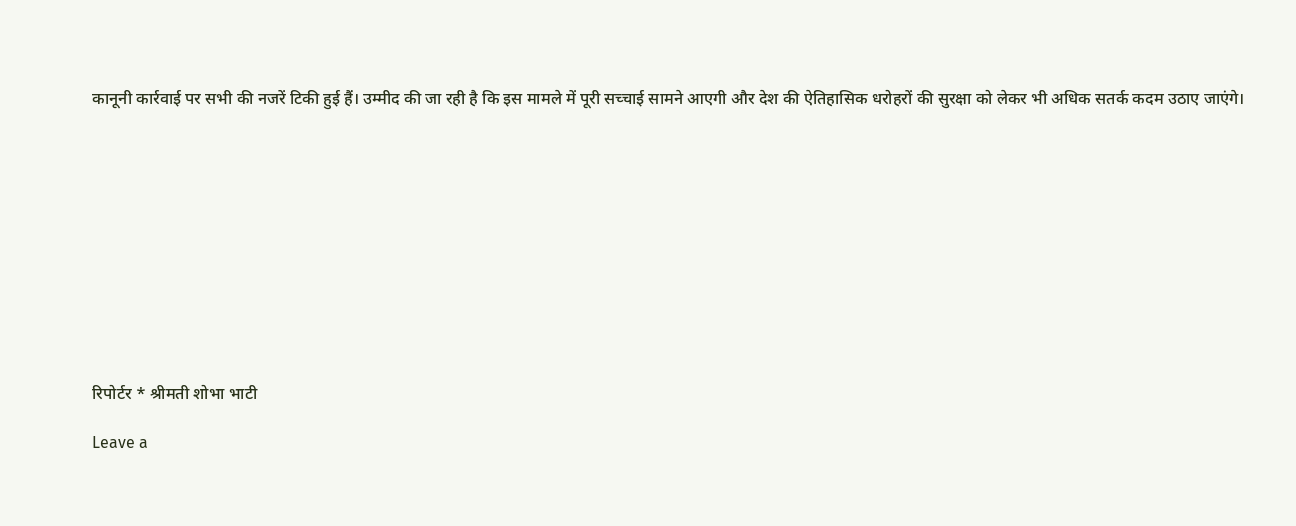कानूनी कार्रवाई पर सभी की नजरें टिकी हुई हैं। उम्मीद की जा रही है कि इस मामले में पूरी सच्चाई सामने आएगी और देश की ऐतिहासिक धरोहरों की सुरक्षा को लेकर भी अधिक सतर्क कदम उठाए जाएंगे।











रिपोर्टर * श्रीमती शोभा भाटी

Leave a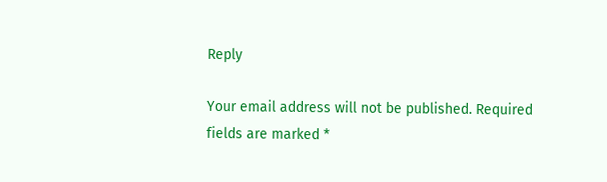Reply

Your email address will not be published. Required fields are marked *